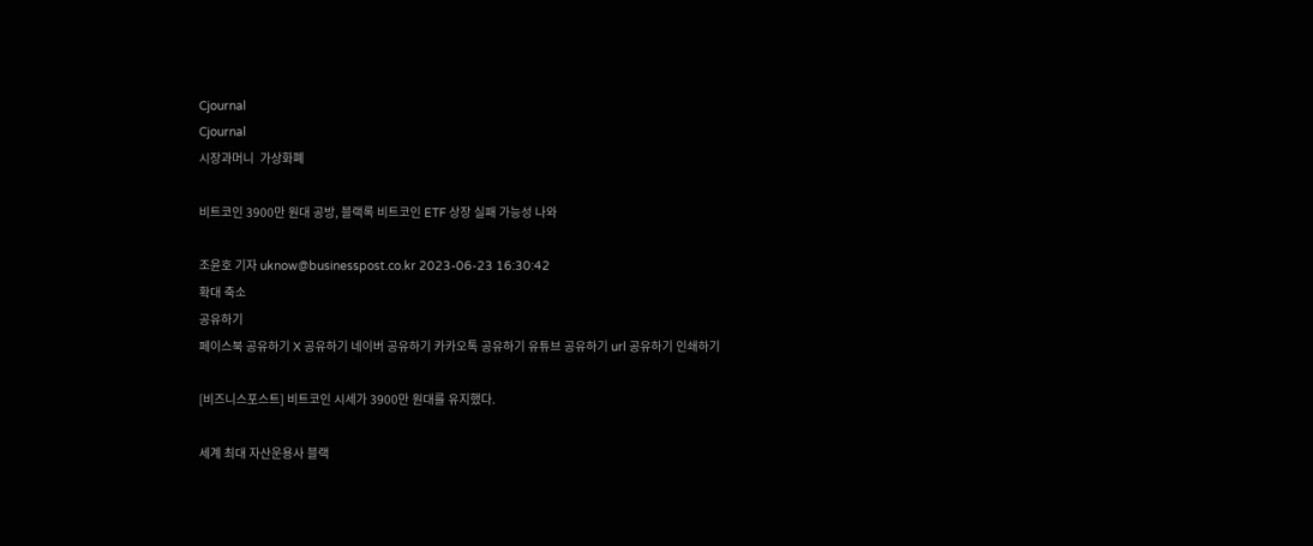Cjournal
Cjournal
시장과머니  가상화폐

비트코인 3900만 원대 공방, 블랙록 비트코인 ETF 상장 실패 가능성 나와

조윤호 기자 uknow@businesspost.co.kr 2023-06-23 16:30:42
확대 축소
공유하기
페이스북 공유하기 X 공유하기 네이버 공유하기 카카오톡 공유하기 유튜브 공유하기 url 공유하기 인쇄하기

[비즈니스포스트] 비트코인 시세가 3900만 원대를 유지했다.

세계 최대 자산운용사 블랙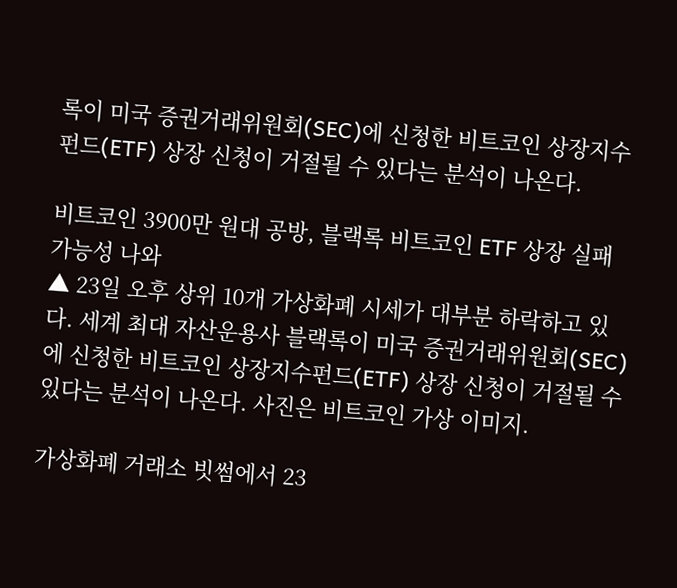록이 미국 증권거래위원회(SEC)에 신청한 비트코인 상장지수펀드(ETF) 상장 신청이 거절될 수 있다는 분석이 나온다.

비트코인 3900만 원대 공방, 블랙록 비트코인 ETF 상장 실패 가능성 나와
▲ 23일 오후 상위 10개 가상화폐 시세가 대부분 하락하고 있다. 세계 최대 자산운용사 블랙록이 미국 증권거래위원회(SEC)에 신청한 비트코인 상장지수펀드(ETF) 상장 신청이 거절될 수 있다는 분석이 나온다. 사진은 비트코인 가상 이미지.

가상화폐 거래소 빗썸에서 23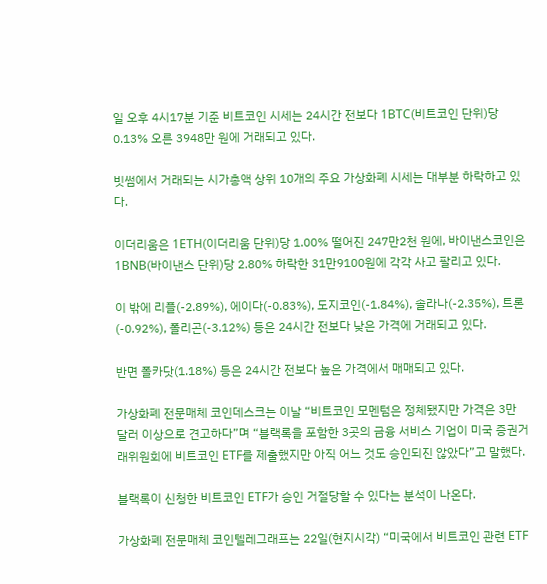일 오후 4시17분 기준 비트코인 시세는 24시간 전보다 1BTC(비트코인 단위)당 0.13% 오른 3948만 원에 거래되고 있다.

빗썸에서 거래되는 시가총액 상위 10개의 주요 가상화폐 시세는 대부분 하락하고 있다.

이더리움은 1ETH(이더리움 단위)당 1.00% 떨어진 247만2천 원에, 바이낸스코인은 1BNB(바이낸스 단위)당 2.80% 하락한 31만9100원에 각각 사고 팔리고 있다.

이 밖에 리플(-2.89%), 에이다(-0.83%), 도지코인(-1.84%), 솔라나(-2.35%), 트론(-0.92%), 폴리곤(-3.12%) 등은 24시간 전보다 낮은 가격에 거래되고 있다.

반면 폴카닷(1.18%) 등은 24시간 전보다 높은 가격에서 매매되고 있다.

가상화폐 전문매체 코인데스크는 이날 “비트코인 모멘텀은 정체됐지만 가격은 3만 달러 이상으로 견고하다”며 “블랙록을 포함한 3곳의 금융 서비스 기업이 미국 증권거래위원회에 비트코인 ETF를 제출했지만 아직 어느 것도 승인되진 않았다”고 말했다.

블랙록이 신청한 비트코인 ETF가 승인 거절당할 수 있다는 분석이 나온다.

가상화폐 전문매체 코인텔레그래프는 22일(현지시각) “미국에서 비트코인 관련 ETF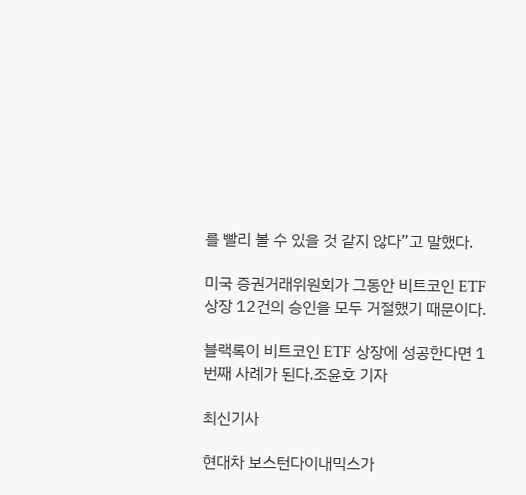를 빨리 볼 수 있을 것 같지 않다”고 말했다.

미국 증권거래위원회가 그동안 비트코인 ETF 상장 12건의 승인을 모두 거절했기 때문이다.

블랙록이 비트코인 ETF 상장에 성공한다면 1번째 사례가 된다.조윤호 기자

최신기사

현대차 보스턴다이내믹스가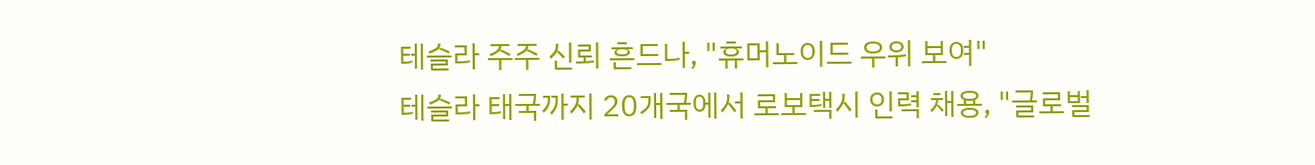테슬라 주주 신뢰 흔드나, "휴머노이드 우위 보여"
테슬라 태국까지 20개국에서 로보택시 인력 채용, "글로벌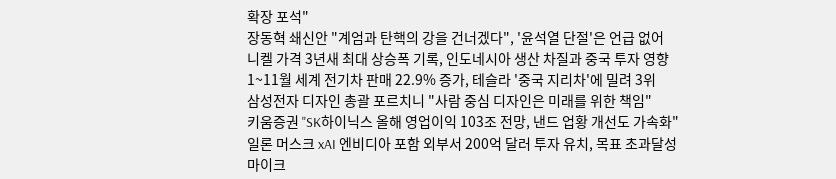확장 포석"
장동혁 쇄신안 "계엄과 탄핵의 강을 건너겠다", '윤석열 단절'은 언급 없어
니켈 가격 3년새 최대 상승폭 기록, 인도네시아 생산 차질과 중국 투자 영향
1~11월 세계 전기차 판매 22.9% 증가, 테슬라 '중국 지리차'에 밀려 3위
삼성전자 디자인 총괄 포르치니 "사람 중심 디자인은 미래를 위한 책임"
키움증권 "SK하이닉스 올해 영업이익 103조 전망, 낸드 업황 개선도 가속화"
일론 머스크 xAI 엔비디아 포함 외부서 200억 달러 투자 유치, 목표 초과달성
마이크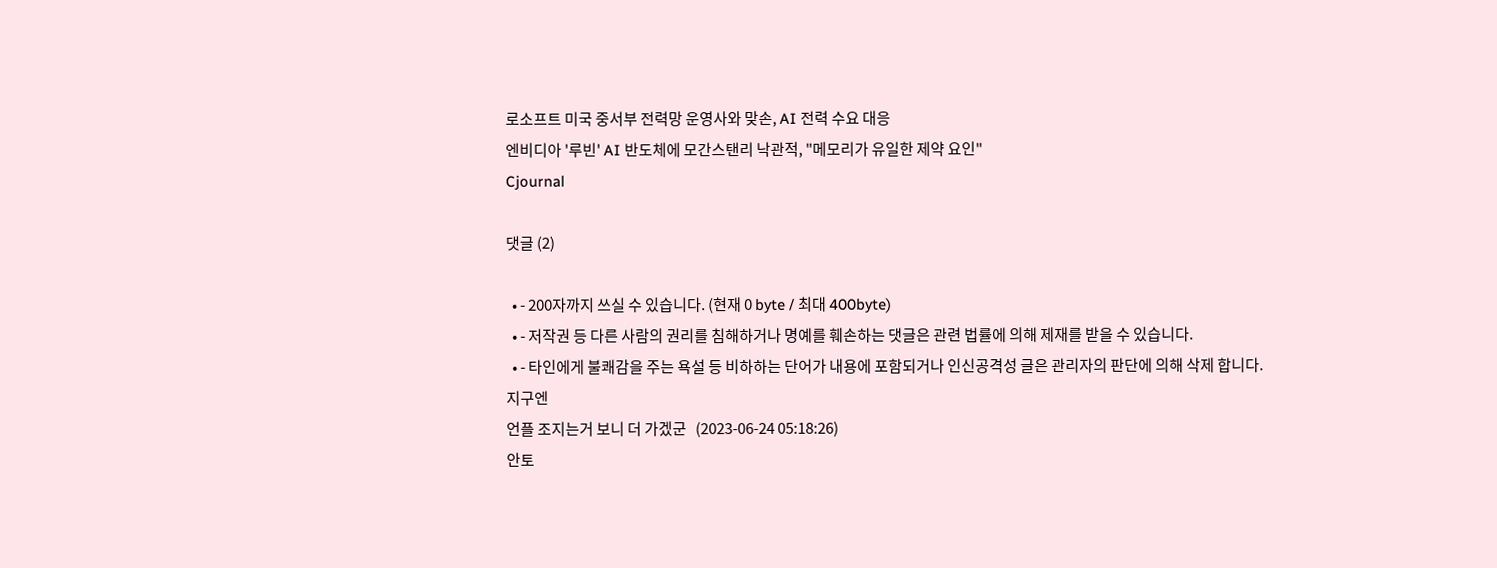로소프트 미국 중서부 전력망 운영사와 맞손, AI 전력 수요 대응
엔비디아 '루빈' AI 반도체에 모간스탠리 낙관적, "메모리가 유일한 제약 요인"
Cjournal

댓글 (2)

  • - 200자까지 쓰실 수 있습니다. (현재 0 byte / 최대 400byte)
  • - 저작권 등 다른 사람의 권리를 침해하거나 명예를 훼손하는 댓글은 관련 법률에 의해 제재를 받을 수 있습니다.
  • - 타인에게 불쾌감을 주는 욕설 등 비하하는 단어가 내용에 포함되거나 인신공격성 글은 관리자의 판단에 의해 삭제 합니다.
지구엔
언플 조지는거 보니 더 가겠군   (2023-06-24 05:18:26)
안토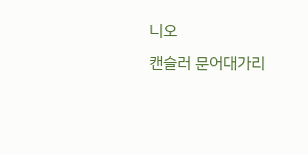니오
캔슬러 문어대가리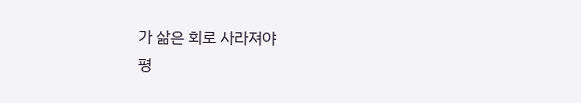가 삶은 회로 사라져야
평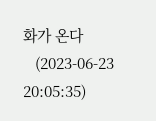화가 온다
   (2023-06-23 20:05:35)